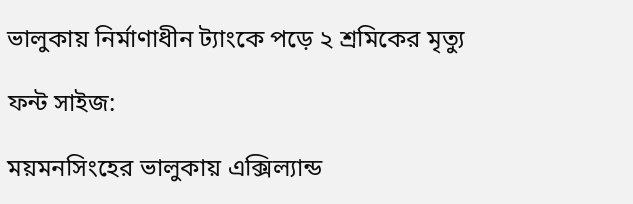ভালুকায় নির্মাণাধীন ট্যাংকে পড়ে ২ শ্রমিকের মৃত্যু

ফন্ট সাইজ:

ময়মনসিংহের ভালুকায় এক্সিল্যান্ড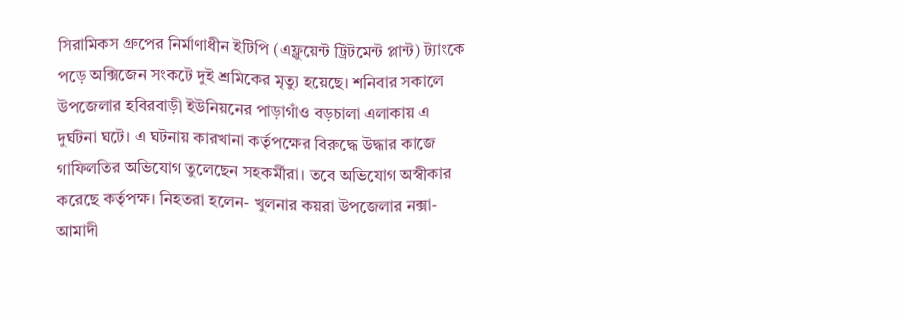সিরামিকস গ্রুপের নির্মাণাধীন ইটিপি (এফ্লুয়েন্ট ট্রিটমেন্ট প্লান্ট) ট্যাংকে পড়ে অক্সিজেন সংকটে দুই শ্রমিকের মৃত্যু হয়েছে। শনিবার সকালে উপজেলার হবিরবাড়ী ইউনিয়নের পাড়াগাঁও বড়চালা এলাকায় এ দুর্ঘটনা ঘটে। এ ঘটনায় কারখানা কর্তৃপক্ষের বিরুদ্ধে উদ্ধার কাজে গাফিলতির অভিযোগ তুলেছেন সহকর্মীরা। তবে অভিযোগ অস্বীকার করেছে কর্তৃপক্ষ। নিহতরা হলেন- খুলনার কয়রা উপজেলার নক্সা-আমাদী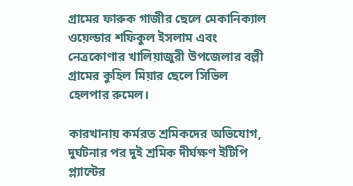গ্রামের ফারুক গাজীর ছেলে মেকানিক্যাল ওয়েল্ডার শফিকুল ইসলাম এবং নেত্রকোণার খালিয়াজুরী উপজেলার বল্লী গ্রামের কুহিল মিয়ার ছেলে সিভিল হেলপার রুমেল।

কারখানায় কর্মরত শ্রমিকদের অভিযোগ, দুর্ঘটনার পর দুই শ্রমিক দীর্ঘক্ষণ ইটিপি প্ল্যান্টের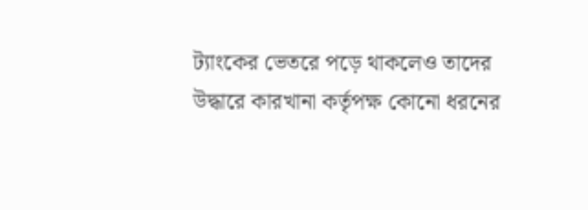ট্যাংকের ভেতরে পড়ে থাকলেও তাদের উদ্ধারে কারখানা কর্তৃপক্ষ কোনো ধরনের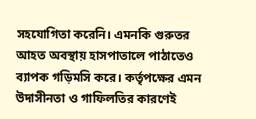সহযোগিতা করেনি। এমনকি গুরুতর আহত অবস্থায় হাসপাতালে পাঠাতেও ব্যাপক গড়িমসি করে। কর্তৃপক্ষের এমন উদাসীনতা ও গাফিলতির কারণেই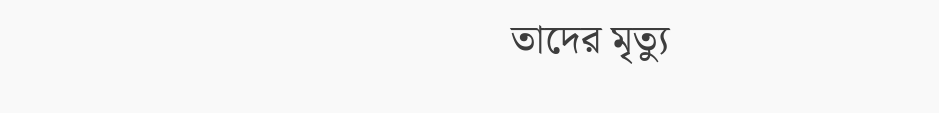তাদের মৃত্যু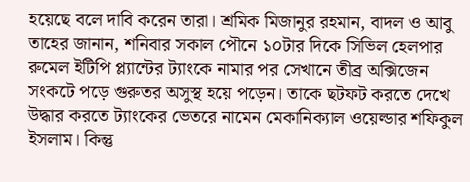হয়েছে বলে দাবি করেন তারা। শ্রমিক মিজানুর রহমান, বাদল ও আবু তাহের জানান, শনিবার সকাল পৌনে ১০টার দিকে সিভিল হেলপার রুমেল ইটিপি প্ল্যান্টের ট্যাংকে নামার পর সেখানে তীব্র অক্সিজেন সংকটে পড়ে গুরুতর অসুস্থ হয়ে পড়েন। তাকে ছটফট করতে দেখে উদ্ধার করতে ট্যাংকের ভেতরে নামেন মেকানিক্যাল ওয়েল্ডার শফিকুল ইসলাম। কিন্তু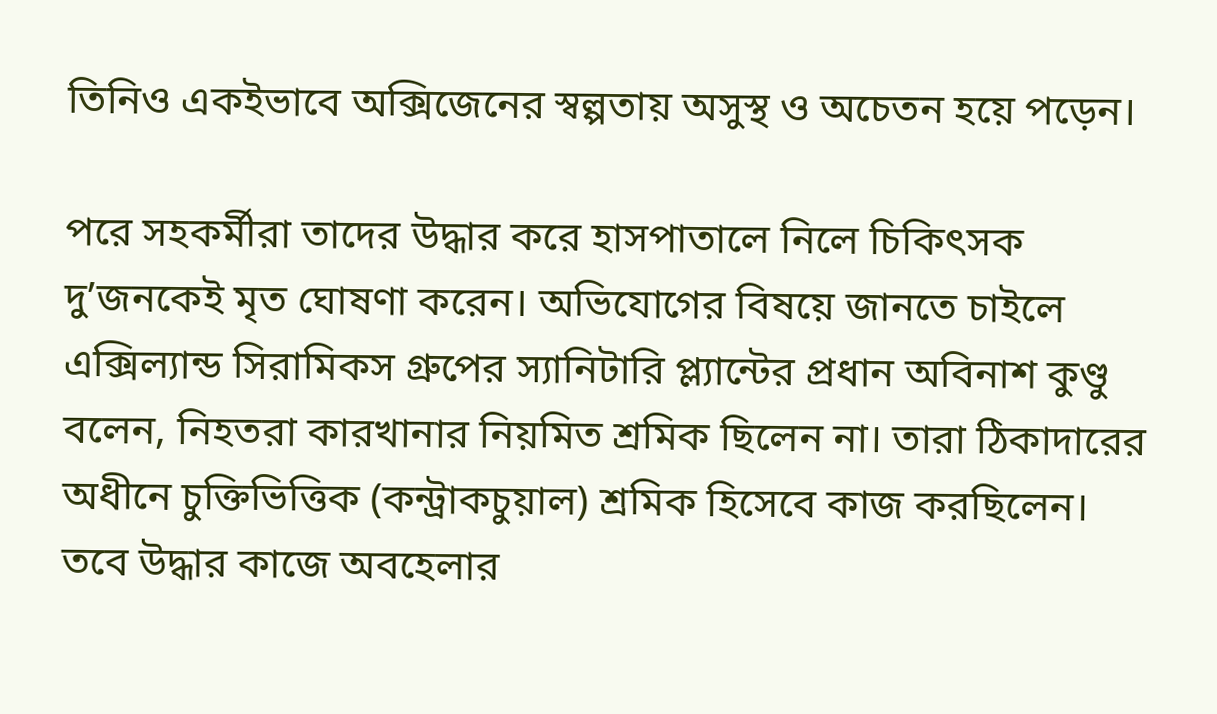তিনিও একইভাবে অক্সিজেনের স্বল্পতায় অসুস্থ ও অচেতন হয়ে পড়েন।

পরে সহকর্মীরা তাদের উদ্ধার করে হাসপাতালে নিলে চিকিৎসক দু’জনকেই মৃত ঘোষণা করেন। অভিযোগের বিষয়ে জানতে চাইলে এক্সিল্যান্ড সিরামিকস গ্রুপের স্যানিটারি প্ল্যান্টের প্রধান অবিনাশ কুণ্ডু বলেন, নিহতরা কারখানার নিয়মিত শ্রমিক ছিলেন না। তারা ঠিকাদারের অধীনে চুক্তিভিত্তিক (কন্ট্রাকচুয়াল) শ্রমিক হিসেবে কাজ করছিলেন। তবে উদ্ধার কাজে অবহেলার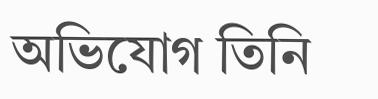অভিযোগ তিনি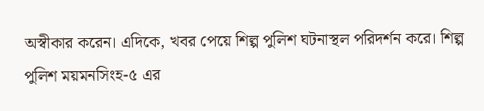অস্বীকার করেন। এদিকে, খবর পেয়ে শিল্প পুলিশ ঘটনাস্থল পরিদর্শন করে। শিল্প পুলিশ ময়মনসিংহ-৫ এর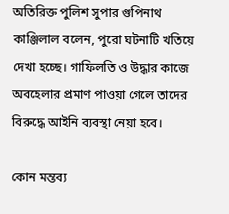অতিরিক্ত পুলিশ সুপার গুপিনাথ কাঞ্জিলাল বলেন, পুরো ঘটনাটি খতিয়ে দেখা হচ্ছে। গাফিলতি ও উদ্ধার কাজে অবহেলার প্রমাণ পাওয়া গেলে তাদের বিরুদ্ধে আইনি ব্যবস্থা নেয়া হবে।

কোন মন্তব্য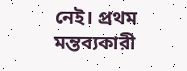নেই। প্রথম মন্তব্যকারী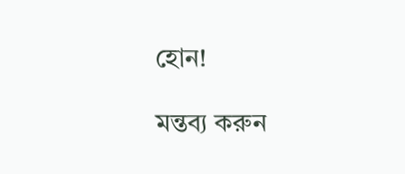হোন!

মন্তব্য করুন